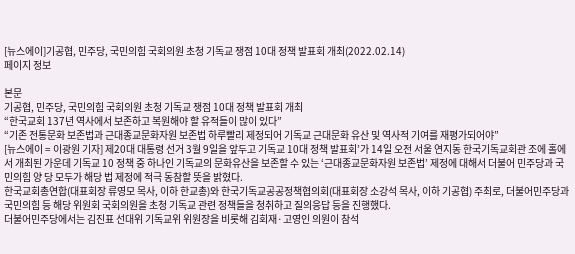[뉴스에이]기공협, 민주당, 국민의힘 국회의원 초청 기독교 쟁점 10대 정책 발표회 개최(2022.02.14)
페이지 정보

본문
기공협, 민주당, 국민의힘 국회의원 초청 기독교 쟁점 10대 정책 발표회 개최
“한국교회 137년 역사에서 보존하고 복원해야 할 유적들이 많이 있다”
“기존 전통문화 보존법과 근대종교문화자원 보존법 하루빨리 제정되어 기독교 근대문화 유산 및 역사적 기여를 재평가되어야”
[뉴스에이 = 이광원 기자] 제20대 대통령 선거 3월 9일을 앞두고 기독교 10대 정책 발표회’가 14일 오전 서울 연지동 한국기독교회관 조에 홀에서 개최된 가운데 기독교 10 정책 중 하나인 기독교의 문화유산을 보존할 수 있는 ‘근대종교문화자원 보존법’ 제정에 대해서 더불어 민주당과 국민의힘 양 당 모두가 해당 법 제정에 적극 동참할 뜻을 밝혔다.
한국교회총연합(대표회장 류영모 목사, 이하 한교총)와 한국기독교공공정책협의회(대표회장 소강석 목사, 이하 기공협) 주최로, 더불어민주당과 국민의힘 등 해당 위원회 국회의원을 초청 기독교 관련 정책들을 청취하고 질의응답 등을 진행했다.
더불어민주당에서는 김진표 선대위 기독교위 위원장을 비롯해 김회재·고영인 의원이 참석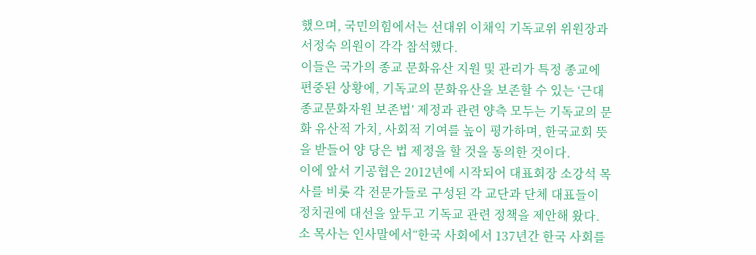했으며, 국민의힘에서는 선대위 이채익 기독교위 위원장과 서정숙 의원이 각각 참석했다.
이들은 국가의 종교 문화유산 지원 및 관리가 특정 종교에 편중된 상황에, 기독교의 문화유산을 보존할 수 있는 ‘근대종교문화자원 보존법’ 제정과 관련 양측 모두는 기독교의 문화 유산적 가치, 사회적 기여를 높이 평가하며, 한국교회 뜻을 받들어 양 당은 법 제정을 할 것을 동의한 것이다.
이에 앞서 기공협은 2012년에 시작되어 대표회장 소강석 목사를 비롯 각 전문가들로 구성된 각 교단과 단체 대표들이 정치권에 대선을 앞두고 기독교 관련 정책을 제안해 왔다.
소 목사는 인사말에서“한국 사회에서 137년간 한국 사회를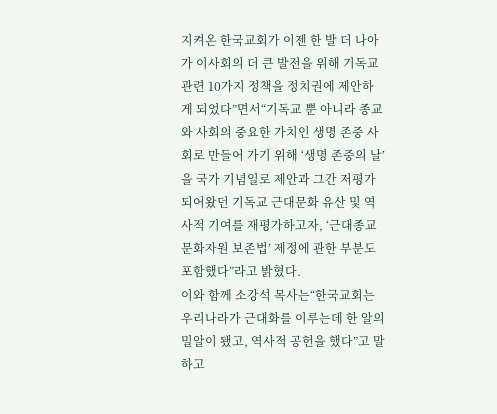지켜온 한국교회가 이젠 한 발 더 나아가 이사회의 더 큰 발전을 위해 기독교 관련 10가지 정책을 정치권에 제안하게 되었다”면서“기독교 뿐 아니라 종교와 사회의 중요한 가치인 생명 존중 사회로 만들어 가기 위해 ‘생명 존중의 날’을 국가 기념일로 제안과 그간 저평가 되어왔던 기독교 근대문화 유산 및 역사적 기여를 재평가하고자, ‘근대종교문화자원 보존법’ 제정에 관한 부분도 포함했다”라고 밝혔다.
이와 함께 소강석 목사는“한국교회는 우리나라가 근대화를 이루는데 한 알의 밀알이 됐고, 역사적 공헌을 했다”고 말하고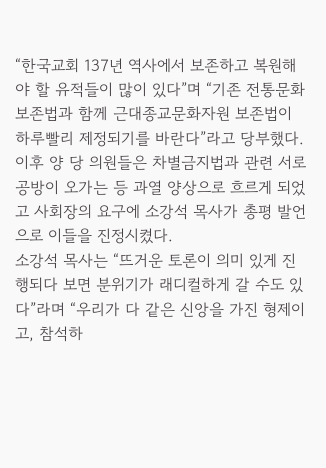“한국교회 137년 역사에서 보존하고 복원해야 할 유적들이 많이 있다”며 “기존 전통문화 보존법과 함께 근대종교문화자원 보존법이 하루빨리 제정되기를 바란다”라고 당부했다.
이후 양 당 의원들은 차별금지법과 관련 서로 공방이 오가는 등 과열 양상으로 흐르게 되었고 사회장의 요구에 소강석 목사가 총평 발언으로 이들을 진정시켰다.
소강석 목사는 “뜨거운 토론이 의미 있게 진행되다 보면 분위기가 래디컬하게 갈 수도 있다”라며 “우리가 다 같은 신앙을 가진 형제이고, 참석하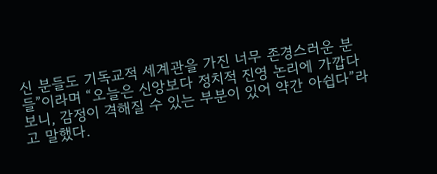신 분들도 기독교적 세계관을 가진 너무 존경스러운 분들”이라며 “오늘은 신앙보다 정치적 진영 논리에 가깝다 보니, 감정이 격해질 수 있는 부분이 있어 약간 아쉽다”라고 말했다.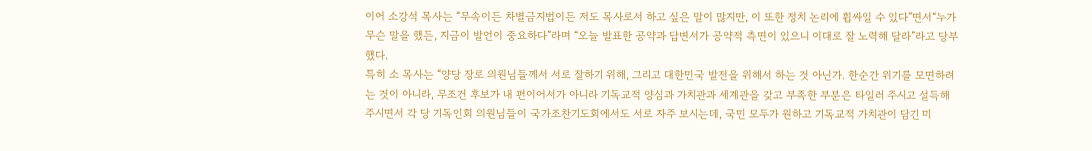이어 소강석 목사는 “무속이든 차별금지법이든 저도 목사로서 하고 싶은 말이 많지만, 이 또한 정치 논리에 휩싸일 수 있다”면서“누가 무슨 말을 했든, 지금이 발언이 중요하다”라며 “오늘 발표한 공약과 답변서가 공약적 측면이 있으니 이대로 잘 노력해 달라”라고 당부했다.
특히 소 목사는 “양당 장로 의원님들께서 서로 잘하기 위해, 그리고 대한민국 발전을 위해서 하는 것 아닌가. 한순간 위기를 모면하려는 것이 아니라, 무조건 후보가 내 편이어서가 아니라 기독교적 양심과 가치관과 세계관을 갖고 부족한 부분은 타일러 주시고 설득해 주시면서 각 당 기독인회 의원님들이 국가조찬기도회에서도 서로 자주 보시는데, 국민 모두가 원하고 기독교적 가치관이 담긴 미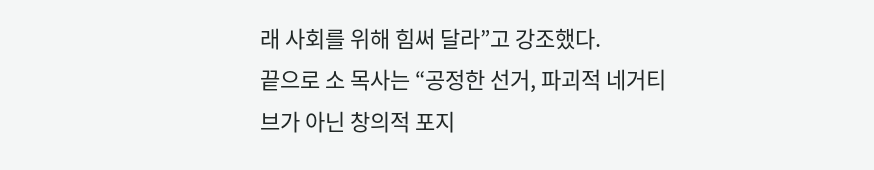래 사회를 위해 힘써 달라”고 강조했다.
끝으로 소 목사는 “공정한 선거, 파괴적 네거티브가 아닌 창의적 포지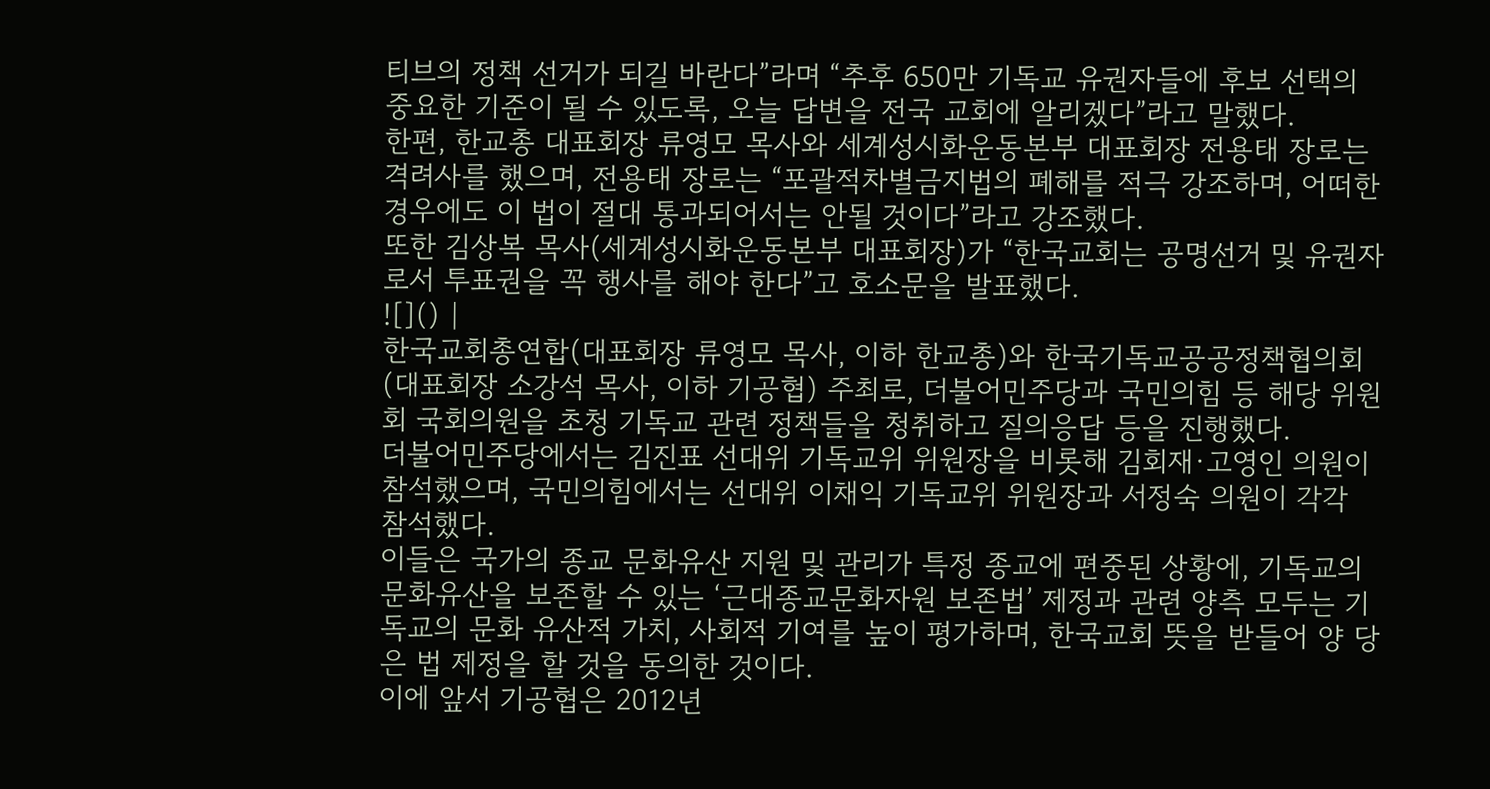티브의 정책 선거가 되길 바란다”라며 “추후 650만 기독교 유권자들에 후보 선택의 중요한 기준이 될 수 있도록, 오늘 답변을 전국 교회에 알리겠다”라고 말했다.
한편, 한교총 대표회장 류영모 목사와 세계성시화운동본부 대표회장 전용태 장로는 격려사를 했으며, 전용태 장로는 “포괄적차별금지법의 폐해를 적극 강조하며, 어떠한 경우에도 이 법이 절대 통과되어서는 안될 것이다”라고 강조했다.
또한 김상복 목사(세계성시화운동본부 대표회장)가 “한국교회는 공명선거 및 유권자로서 투표권을 꼭 행사를 해야 한다”고 호소문을 발표했다.
![]() |
한국교회총연합(대표회장 류영모 목사, 이하 한교총)와 한국기독교공공정책협의회(대표회장 소강석 목사, 이하 기공협) 주최로, 더불어민주당과 국민의힘 등 해당 위원회 국회의원을 초청 기독교 관련 정책들을 청취하고 질의응답 등을 진행했다.
더불어민주당에서는 김진표 선대위 기독교위 위원장을 비롯해 김회재·고영인 의원이 참석했으며, 국민의힘에서는 선대위 이채익 기독교위 위원장과 서정숙 의원이 각각 참석했다.
이들은 국가의 종교 문화유산 지원 및 관리가 특정 종교에 편중된 상황에, 기독교의 문화유산을 보존할 수 있는 ‘근대종교문화자원 보존법’ 제정과 관련 양측 모두는 기독교의 문화 유산적 가치, 사회적 기여를 높이 평가하며, 한국교회 뜻을 받들어 양 당은 법 제정을 할 것을 동의한 것이다.
이에 앞서 기공협은 2012년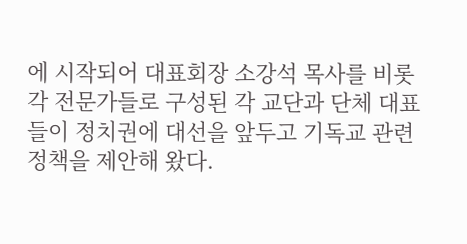에 시작되어 대표회장 소강석 목사를 비롯 각 전문가들로 구성된 각 교단과 단체 대표들이 정치권에 대선을 앞두고 기독교 관련 정책을 제안해 왔다.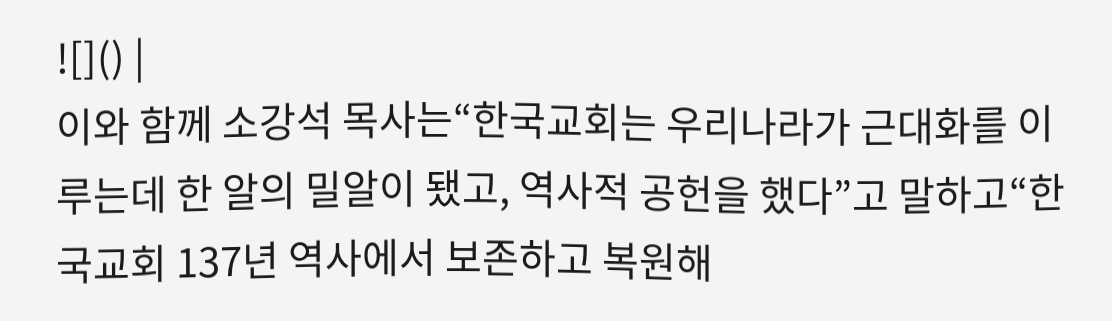![]() |
이와 함께 소강석 목사는“한국교회는 우리나라가 근대화를 이루는데 한 알의 밀알이 됐고, 역사적 공헌을 했다”고 말하고“한국교회 137년 역사에서 보존하고 복원해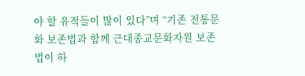야 할 유적들이 많이 있다”며 “기존 전통문화 보존법과 함께 근대종교문화자원 보존법이 하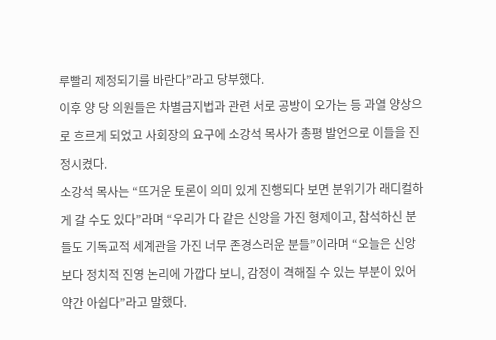루빨리 제정되기를 바란다”라고 당부했다.
이후 양 당 의원들은 차별금지법과 관련 서로 공방이 오가는 등 과열 양상으로 흐르게 되었고 사회장의 요구에 소강석 목사가 총평 발언으로 이들을 진정시켰다.
소강석 목사는 “뜨거운 토론이 의미 있게 진행되다 보면 분위기가 래디컬하게 갈 수도 있다”라며 “우리가 다 같은 신앙을 가진 형제이고, 참석하신 분들도 기독교적 세계관을 가진 너무 존경스러운 분들”이라며 “오늘은 신앙보다 정치적 진영 논리에 가깝다 보니, 감정이 격해질 수 있는 부분이 있어 약간 아쉽다”라고 말했다.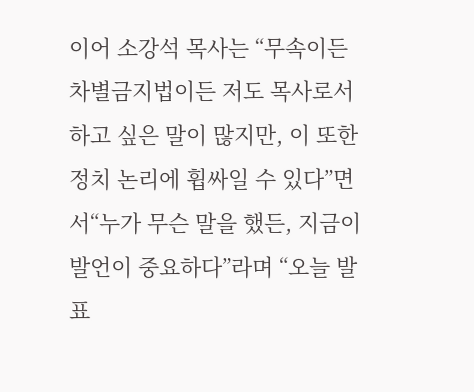이어 소강석 목사는 “무속이든 차별금지법이든 저도 목사로서 하고 싶은 말이 많지만, 이 또한 정치 논리에 휩싸일 수 있다”면서“누가 무슨 말을 했든, 지금이 발언이 중요하다”라며 “오늘 발표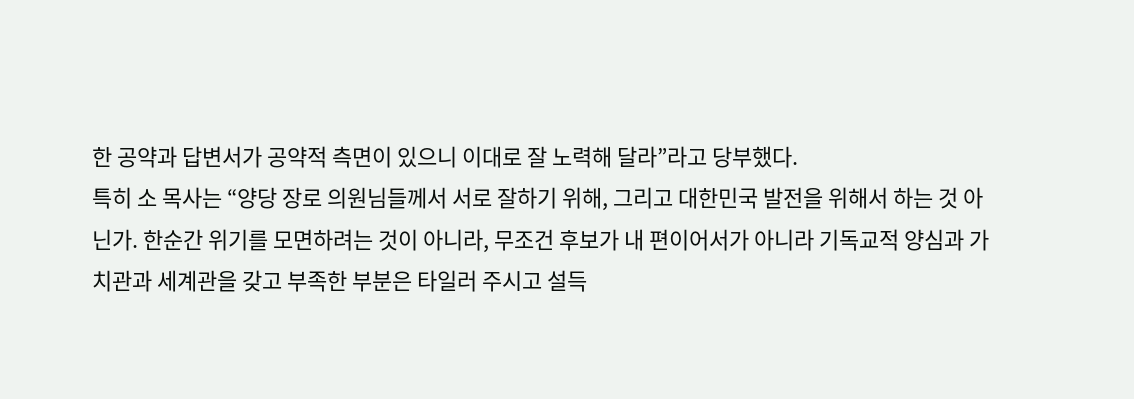한 공약과 답변서가 공약적 측면이 있으니 이대로 잘 노력해 달라”라고 당부했다.
특히 소 목사는 “양당 장로 의원님들께서 서로 잘하기 위해, 그리고 대한민국 발전을 위해서 하는 것 아닌가. 한순간 위기를 모면하려는 것이 아니라, 무조건 후보가 내 편이어서가 아니라 기독교적 양심과 가치관과 세계관을 갖고 부족한 부분은 타일러 주시고 설득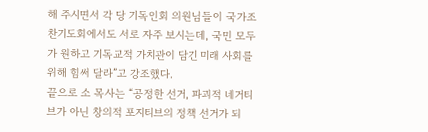해 주시면서 각 당 기독인회 의원님들이 국가조찬기도회에서도 서로 자주 보시는데, 국민 모두가 원하고 기독교적 가치관이 담긴 미래 사회를 위해 힘써 달라”고 강조했다.
끝으로 소 목사는 “공정한 선거, 파괴적 네거티브가 아닌 창의적 포지티브의 정책 선거가 되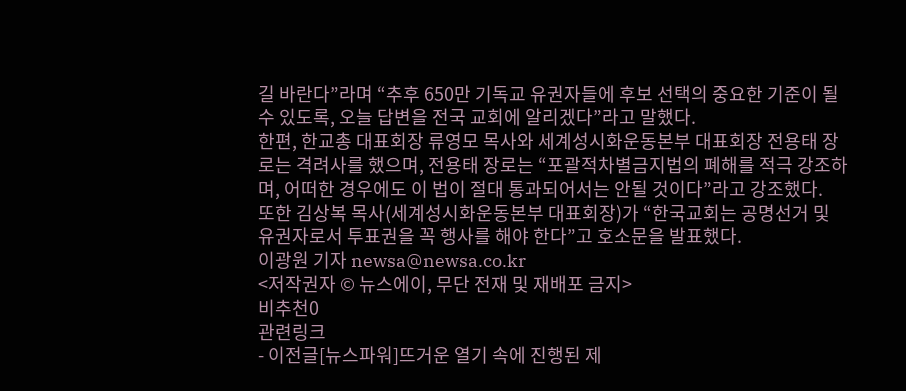길 바란다”라며 “추후 650만 기독교 유권자들에 후보 선택의 중요한 기준이 될 수 있도록, 오늘 답변을 전국 교회에 알리겠다”라고 말했다.
한편, 한교총 대표회장 류영모 목사와 세계성시화운동본부 대표회장 전용태 장로는 격려사를 했으며, 전용태 장로는 “포괄적차별금지법의 폐해를 적극 강조하며, 어떠한 경우에도 이 법이 절대 통과되어서는 안될 것이다”라고 강조했다.
또한 김상복 목사(세계성시화운동본부 대표회장)가 “한국교회는 공명선거 및 유권자로서 투표권을 꼭 행사를 해야 한다”고 호소문을 발표했다.
이광원 기자 newsa@newsa.co.kr
<저작권자 © 뉴스에이, 무단 전재 및 재배포 금지>
비추천0
관련링크
- 이전글[뉴스파워]뜨거운 열기 속에 진행된 제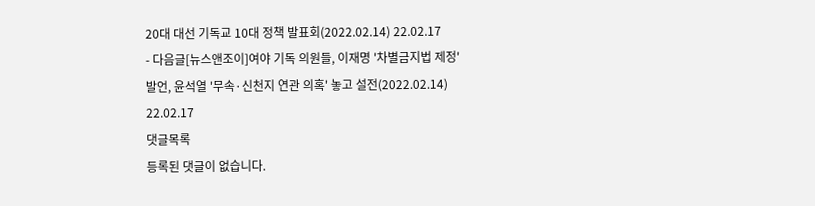20대 대선 기독교 10대 정책 발표회(2022.02.14) 22.02.17
- 다음글[뉴스앤조이]여야 기독 의원들, 이재명 '차별금지법 제정' 발언, 윤석열 '무속·신천지 연관 의혹' 놓고 설전(2022.02.14) 22.02.17
댓글목록
등록된 댓글이 없습니다.